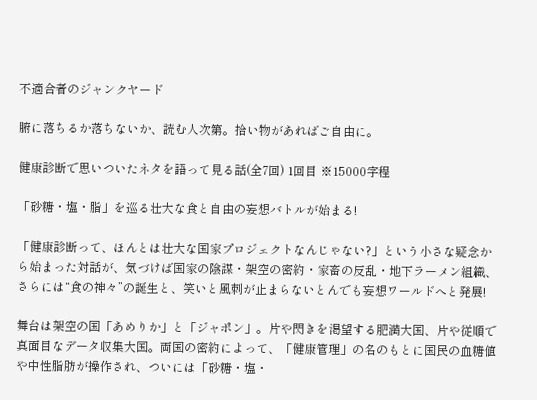不適合者のジャンクヤード

腑に落ちるか落ちないか、読む人次第。拾い物があればご自由に。

健康診断で思いついたネタを語って見る話(全7回) 1回目 ※15000字程

「砂糖・塩・脂」を巡る壮大な食と自由の妄想バトルが始まる!

「健康診断って、ほんとは壮大な国家プロジェクトなんじゃない?」という小さな疑念から始まった対話が、気づけば国家の陰謀・架空の密約・家畜の反乱・地下ラーメン組織、さらには“食の神々”の誕生と、笑いと風刺が止まらないとんでも妄想ワールドへと発展!

舞台は架空の国「あめりか」と「ジャポン」。片や閃きを渇望する肥満大国、片や従順で真面目なデータ収集大国。両国の密約によって、「健康管理」の名のもとに国民の血糖値や中性脂肪が操作され、ついには「砂糖・塩・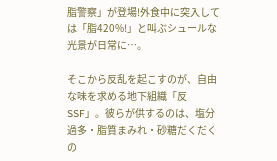脂警察」が登場!外食中に突入しては「脂420%!」と叫ぶシュールな光景が日常に…。

そこから反乱を起こすのが、自由な味を求める地下組織「反SSF」。彼らが供するのは、塩分過多・脂質まみれ・砂糖だくだくの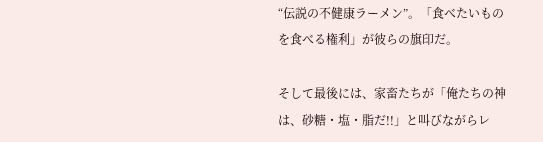“伝説の不健康ラーメン”。「食べたいものを食べる権利」が彼らの旗印だ。

そして最後には、家畜たちが「俺たちの神は、砂糖・塩・脂だ!!」と叫びながらレ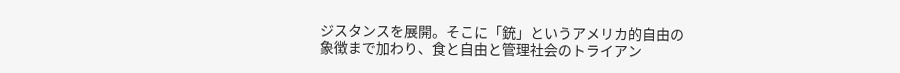ジスタンスを展開。そこに「銃」というアメリカ的自由の象徴まで加わり、食と自由と管理社会のトライアン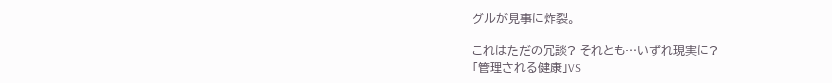グルが見事に炸裂。

これはただの冗談? それとも…いずれ現実に?
「管理される健康」VS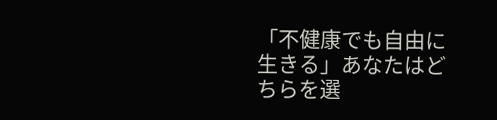「不健康でも自由に生きる」あなたはどちらを選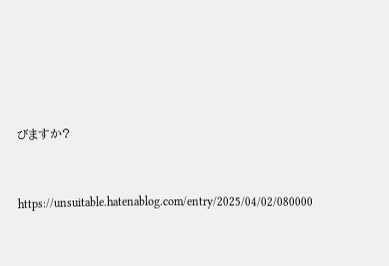びますか?



https://unsuitable.hatenablog.com/entry/2025/04/02/080000